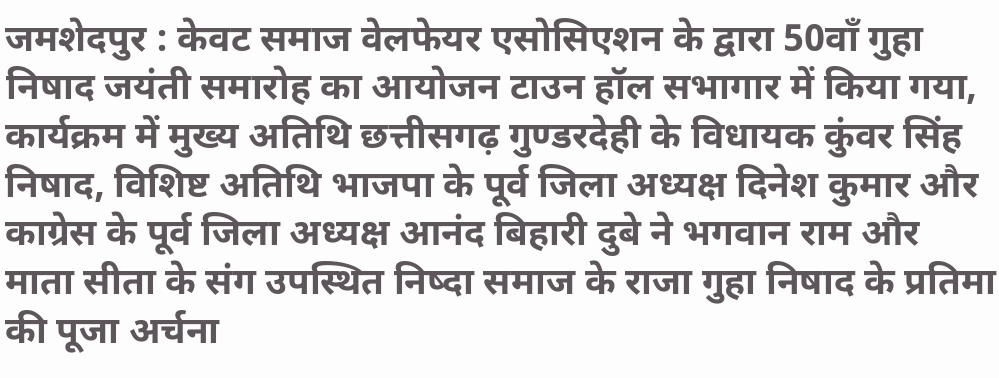जमशेदपुर : केवट समाज वेलफेयर एसोसिएशन के द्वारा 50वाँ गुहा निषाद जयंती समारोह का आयोजन टाउन हॉल सभागार में किया गया, कार्यक्रम में मुख्य अतिथि छत्तीसगढ़ गुण्डरदेही के विधायक कुंवर सिंह निषाद, विशिष्ट अतिथि भाजपा के पूर्व जिला अध्यक्ष दिनेश कुमार और काग्रेस के पूर्व जिला अध्यक्ष आनंद बिहारी दुबे ने भगवान राम और माता सीता के संग उपस्थित निष्दा समाज के राजा गुहा निषाद के प्रतिमा की पूजा अर्चना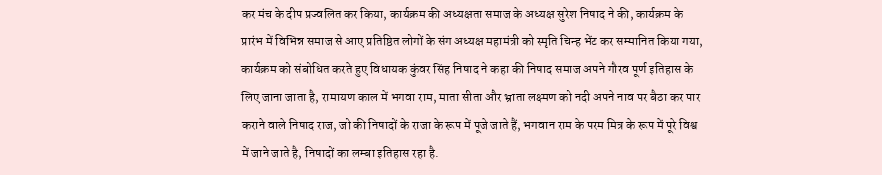कर मंच के दीप प्रज्वलित कर किया, कार्यक्रम की अध्यक्षता समाज के अध्यक्ष सुरेश निषाद ने की, कार्यक्रम के प्रारंभ में विभिन्न समाज से आए प्रतिष्ठित लोगों के संग अध्यक्ष महामंत्री को स्मृति चिन्ह भेंट कर सम्मानित किया गया, कार्यक्रम को संबोधित करते हुए विधायक कुंवर सिंह निषाद ने कहा की निषाद समाज अपने गौरव पूर्ण इतिहास के लिए जाना जाता है, रामायण काल में भगवा राम, माता सीता और भ्राता लक्ष्मण को नदी अपने नाव पर बैठा कर पार कराने वाले निषाद राज, जो की निषादों के राजा के रूप में पूजे जाते हैं, भगवान राम के परम मित्र के रूप में पूरे विश्व में जाने जाते है, निषादों का लम्बा इतिहास रहा है.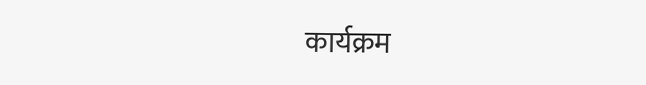कार्यक्रम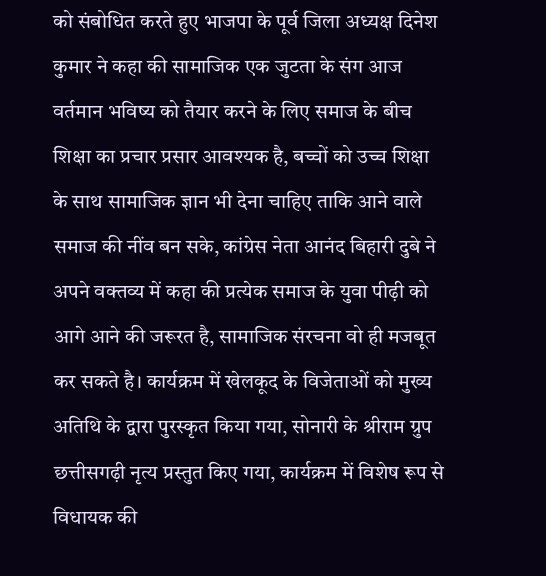को संबोधित करते हुए भाजपा के पूर्व जिला अध्यक्ष दिनेश कुमार ने कहा की सामाजिक एक जुटता के संग आज वर्तमान भविष्य को तैयार करने के लिए समाज के बीच शिक्षा का प्रचार प्रसार आवश्यक है, बच्चों को उच्च शिक्षा के साथ सामाजिक ज्ञान भी देना चाहिए ताकि आने वाले समाज की नींव बन सके, कांग्रेस नेता आनंद बिहारी दुबे ने अपने वक्तव्य में कहा की प्रत्येक समाज के युवा पीढ़ी को आगे आने की जरूरत है, सामाजिक संरचना वो ही मजबूत कर सकते है। कार्यक्रम में खेलकूद के विजेताओं को मुख्य अतिथि के द्वारा पुरस्कृत किया गया, सोनारी के श्रीराम ग्रुप छत्तीसगढ़ी नृत्य प्रस्तुत किए गया, कार्यक्रम में विशेष रूप से विधायक की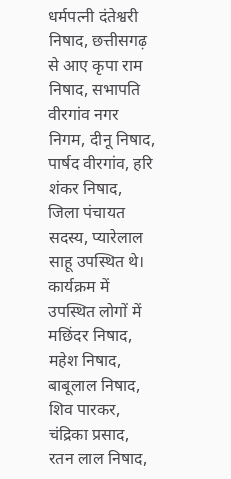धर्मपत्नी दंतेश्वरी निषाद, छत्तीसगढ़ से आए कृपा राम निषाद, सभापति वीरगांव नगर निगम, दीनू निषाद, पार्षद वीरगांव, हरि शंकर निषाद, जिला पंचायत सदस्य, प्यारेलाल साहू उपस्थित थे। कार्यक्रम में उपस्थित लोगों में मछिंदर निषाद, महेश निषाद, बाबूलाल निषाद, शिव पारकर, चंद्रिका प्रसाद, रतन लाल निषाद,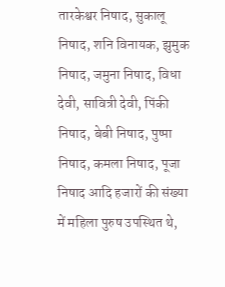तारकेश्वर निषाद, सुकालू निषाद, शनि विनायक, झुमुक निषाद, जमुना निषाद, विधा देवी, सावित्री देवी, पिंकी निषाद, बेबी निषाद, पुष्पा निषाद, कमला निषाद, पूजा निषाद आदि हजारों की संख्या में महिला पुरुष उपस्थित थे,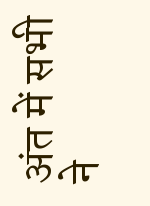अंत में सभी ने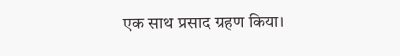एक साथ प्रसाद ग्रहण किया।